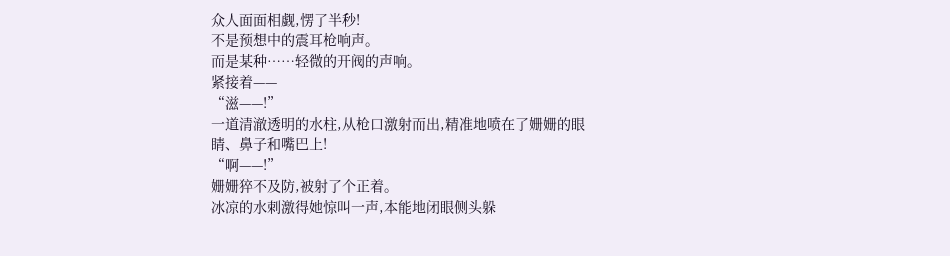众人面面相觑,愣了半秒!
不是预想中的震耳枪响声。
而是某种……轻微的开阀的声响。
紧接着——
“滋——!”
一道清澈透明的水柱,从枪口激射而出,精准地喷在了姗姗的眼睛、鼻子和嘴巴上!
“啊——!”
姗姗猝不及防,被射了个正着。
冰凉的水刺激得她惊叫一声,本能地闭眼侧头躲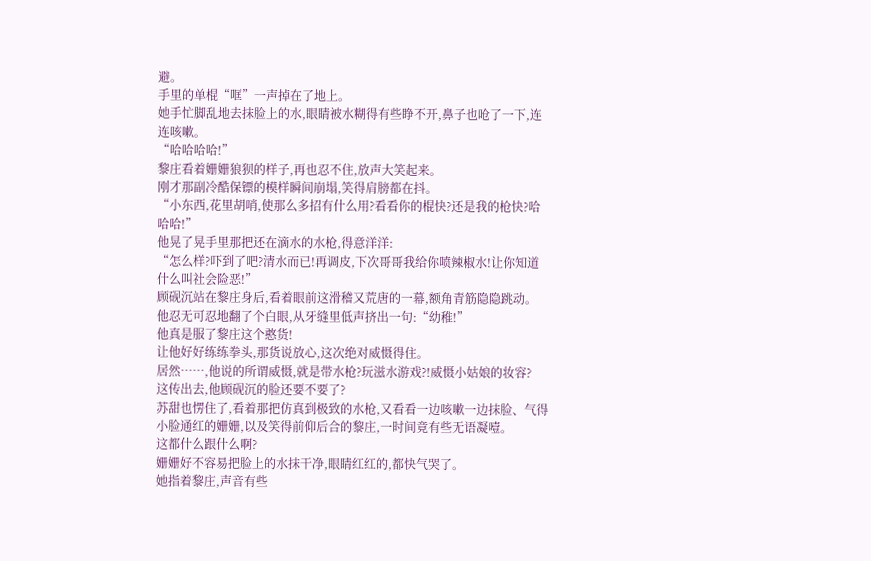避。
手里的单棍“哐”一声掉在了地上。
她手忙脚乱地去抹脸上的水,眼睛被水糊得有些睁不开,鼻子也呛了一下,连连咳嗽。
“哈哈哈哈!”
黎庄看着姗姗狼狈的样子,再也忍不住,放声大笑起来。
刚才那副冷酷保镖的模样瞬间崩塌,笑得肩膀都在抖。
“小东西,花里胡哨,使那么多招有什么用?看看你的棍快?还是我的枪快?哈哈哈!”
他晃了晃手里那把还在滴水的水枪,得意洋洋:
“怎么样?吓到了吧?清水而已!再调皮,下次哥哥我给你喷辣椒水!让你知道什么叫社会险恶!”
顾砚沉站在黎庄身后,看着眼前这滑稽又荒唐的一幕,额角青筋隐隐跳动。
他忍无可忍地翻了个白眼,从牙缝里低声挤出一句:“幼稚!”
他真是服了黎庄这个憨货!
让他好好练练拳头,那货说放心,这次绝对威慑得住。
居然……,他说的所谓威慑,就是带水枪?玩滋水游戏?!威慑小姑娘的妆容?
这传出去,他顾砚沉的脸还要不要了?
苏甜也愣住了,看着那把仿真到极致的水枪,又看看一边咳嗽一边抹脸、气得小脸通红的姗姗,以及笑得前仰后合的黎庄,一时间竟有些无语凝噎。
这都什么跟什么啊?
姗姗好不容易把脸上的水抹干净,眼睛红红的,都快气哭了。
她指着黎庄,声音有些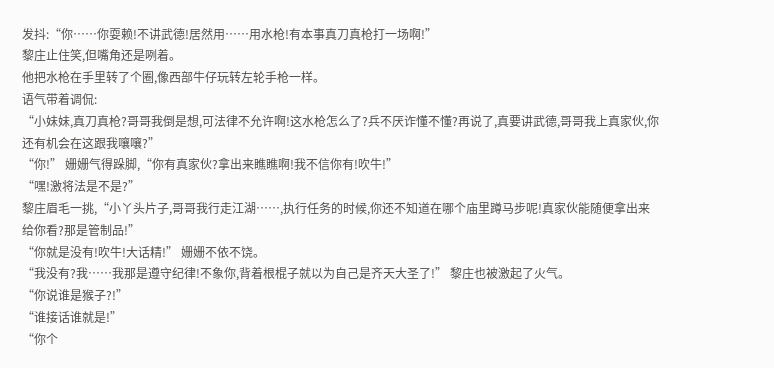发抖:“你……你耍赖!不讲武德!居然用……用水枪!有本事真刀真枪打一场啊!”
黎庄止住笑,但嘴角还是咧着。
他把水枪在手里转了个圈,像西部牛仔玩转左轮手枪一样。
语气带着调侃:
“小妹妹,真刀真枪?哥哥我倒是想,可法律不允许啊!这水枪怎么了?兵不厌诈懂不懂?再说了,真要讲武德,哥哥我上真家伙,你还有机会在这跟我嚷嚷?”
“你!” 姗姗气得跺脚,“你有真家伙?拿出来瞧瞧啊!我不信你有!吹牛!”
“嘿!激将法是不是?”
黎庄眉毛一挑,“小丫头片子,哥哥我行走江湖……,执行任务的时候,你还不知道在哪个庙里蹲马步呢!真家伙能随便拿出来给你看?那是管制品!”
“你就是没有!吹牛!大话精!” 姗姗不依不饶。
“我没有?我……我那是遵守纪律!不象你,背着根棍子就以为自己是齐天大圣了!” 黎庄也被激起了火气。
“你说谁是猴子?!”
“谁接话谁就是!”
“你个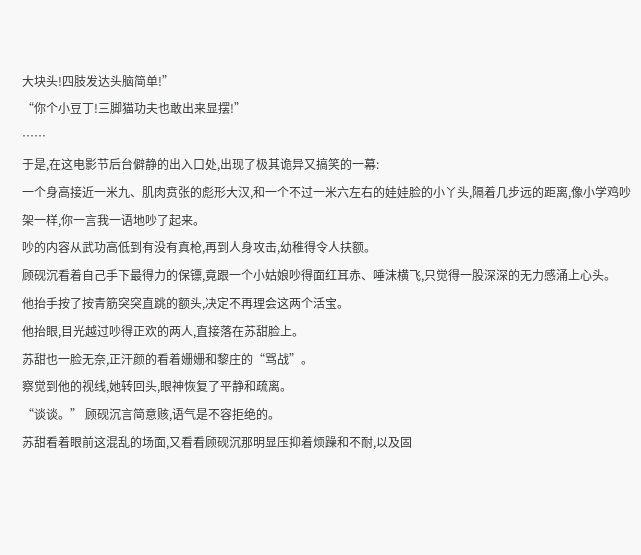大块头!四肢发达头脑简单!”
“你个小豆丁!三脚猫功夫也敢出来显摆!”
……
于是,在这电影节后台僻静的出入口处,出现了极其诡异又搞笑的一幕:
一个身高接近一米九、肌肉贲张的彪形大汉,和一个不过一米六左右的娃娃脸的小丫头,隔着几步远的距离,像小学鸡吵架一样,你一言我一语地吵了起来。
吵的内容从武功高低到有没有真枪,再到人身攻击,幼稚得令人扶额。
顾砚沉看着自己手下最得力的保镖,竟跟一个小姑娘吵得面红耳赤、唾沫横飞,只觉得一股深深的无力感涌上心头。
他抬手按了按青筋突突直跳的额头,决定不再理会这两个活宝。
他抬眼,目光越过吵得正欢的两人,直接落在苏甜脸上。
苏甜也一脸无奈,正汗颜的看着姗姗和黎庄的“骂战”。
察觉到他的视线,她转回头,眼神恢复了平静和疏离。
“谈谈。” 顾砚沉言简意赅,语气是不容拒绝的。
苏甜看着眼前这混乱的场面,又看看顾砚沉那明显压抑着烦躁和不耐,以及固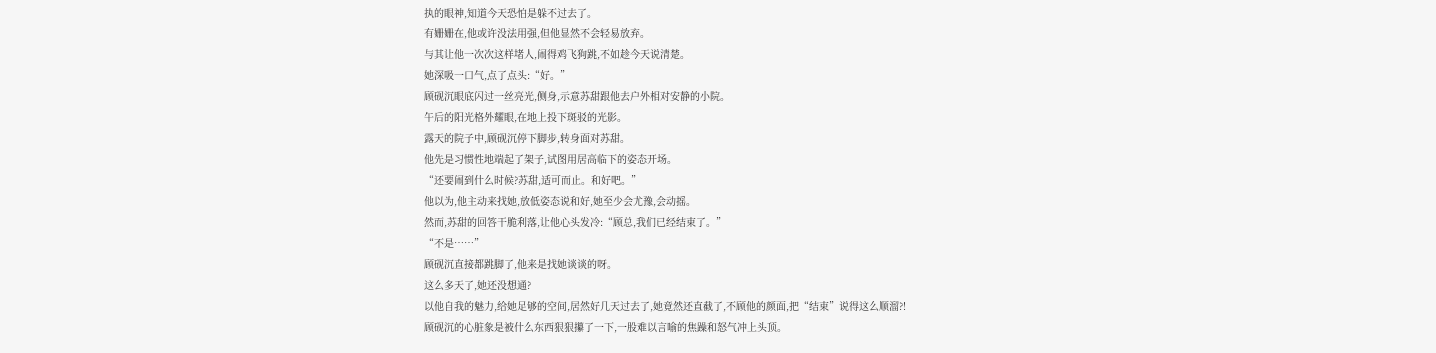执的眼神,知道今天恐怕是躲不过去了。
有姗姗在,他或许没法用强,但他显然不会轻易放弃。
与其让他一次次这样堵人,闹得鸡飞狗跳,不如趁今天说清楚。
她深吸一口气,点了点头:“好。”
顾砚沉眼底闪过一丝亮光,侧身,示意苏甜跟他去户外相对安静的小院。
午后的阳光格外耀眼,在地上投下斑驳的光影。
露天的院子中,顾砚沉停下脚步,转身面对苏甜。
他先是习惯性地端起了架子,试图用居高临下的姿态开场。
“还要闹到什么时候?苏甜,适可而止。和好吧。”
他以为,他主动来找她,放低姿态说和好,她至少会尤豫,会动摇。
然而,苏甜的回答干脆利落,让他心头发冷:“顾总,我们已经结束了。”
“不是……”
顾砚沉直接都跳脚了,他来是找她谈谈的呀。
这么多天了,她还没想通?
以他自我的魅力,给她足够的空间,居然好几天过去了,她竟然还直截了,不顾他的颜面,把“结束”说得这么顺溜?!
顾砚沉的心脏象是被什么东西狠狠攥了一下,一股难以言喻的焦躁和怒气冲上头顶。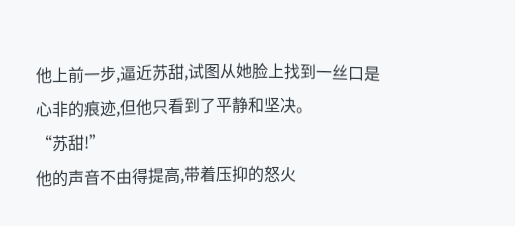他上前一步,逼近苏甜,试图从她脸上找到一丝口是心非的痕迹,但他只看到了平静和坚决。
“苏甜!”
他的声音不由得提高,带着压抑的怒火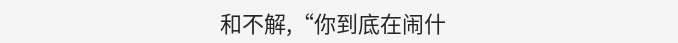和不解,“你到底在闹什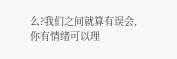么?我们之间就算有误会,你有情绪可以理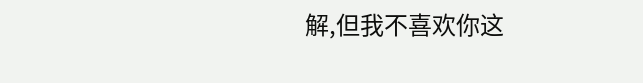解,但我不喜欢你这